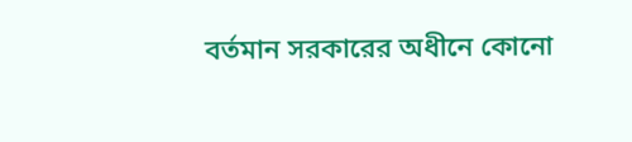বর্তমান সরকারের অধীনে কোনো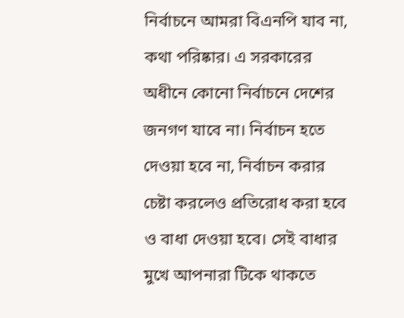নির্বাচনে আমরা বিএনপি যাব না, কথা পরিষ্কার। এ সরকারের অধীনে কোনো নির্বাচনে দেশের জনগণ যাবে না। নির্বাচন হতে দেওয়া হবে না, নির্বাচন করার চেষ্টা করলেও প্রতিরোধ করা হবে ও বাধা দেওয়া হবে। সেই বাধার মুখে আপনারা টিকে থাকতে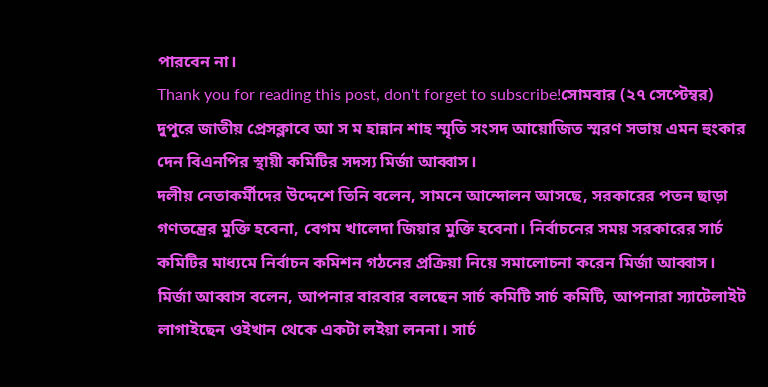পারবেন না।
Thank you for reading this post, don't forget to subscribe!সোমবার (২৭ সেপ্টেম্বর) দুপুরে জাতীয় প্রেসক্লাবে আ স ম হান্নান শাহ স্মৃতি সংসদ আয়োজিত স্মরণ সভায় এমন হুংকার দেন বিএনপির স্থায়ী কমিটির সদস্য মির্জা আব্বাস।
দলীয় নেতাকর্মীদের উদ্দেশে তিনি বলেন, সামনে আন্দোলন আসছে, সরকারের পতন ছাড়া গণতন্ত্রের মুক্তি হবেনা, বেগম খালেদা জিয়ার মুক্তি হবেনা। নির্বাচনের সময় সরকারের সার্চ কমিটির মাধ্যমে নির্বাচন কমিশন গঠনের প্রক্রিয়া নিয়ে সমালোচনা করেন মির্জা আব্বাস।
মির্জা আব্বাস বলেন, আপনার বারবার বলছেন সার্চ কমিটি সার্চ কমিটি, আপনারা স্যাটেলাইট লাগাইছেন ওইখান থেকে একটা লইয়া লননা। সার্চ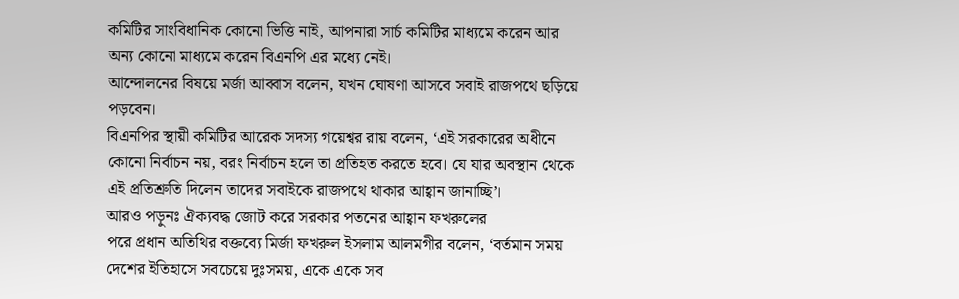কমিটির সাংবিধানিক কোনো ভিত্তি নাই, আপনারা সার্চ কমিটির মাধ্যমে করেন আর অন্য কোনো মাধ্যমে করেন বিএনপি এর মধ্যে নেই।
আন্দোলনের বিষয়ে মর্জা আব্বাস বলেন, যখন ঘোষণা আসবে সবাই রাজপথে ছড়িয়ে পড়বেন।
বিএনপির স্থায়ী কমিটির আরেক সদস্য গয়েশ্বর রায় বলেন, ‘এই সরকারের অধীনে কোনো নির্বাচন নয়, বরং নির্বাচন হলে তা প্রতিহত করতে হবে। যে যার অবস্থান থেকে এই প্রতিশ্রুতি দিলেন তাদের সবাইকে রাজপথে থাকার আহ্বান জানাচ্ছি’।
আরও পড়ুনঃ ঐক্যবদ্ধ জোট করে সরকার পতনের আহ্বান ফখরুলের
পরে প্রধান অতিথির বক্তব্যে মির্জা ফখরুল ইসলাম আলমগীর বলেন, ‘বর্তমান সময় দেশের ইতিহাসে সবচেয়ে দুঃসময়, একে একে সব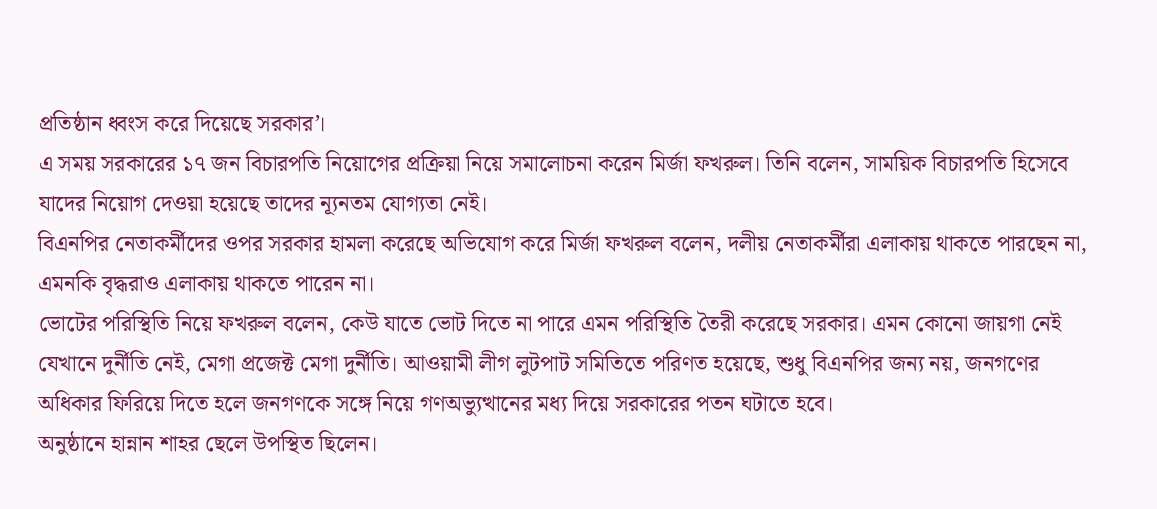প্রতিষ্ঠান ধ্বংস করে দিয়েছে সরকার’।
এ সময় সরকারের ১৭ জন বিচারপতি নিয়োগের প্রক্রিয়া নিয়ে সমালোচনা করেন মির্জা ফখরুল। তিনি বলেন, সাময়িক বিচারপতি হিসেবে যাদের নিয়োগ দেওয়া হয়েছে তাদের ন্যূনতম যোগ্যতা নেই।
বিএনপির নেতাকর্মীদের ওপর সরকার হামলা করেছে অভিযোগ করে মির্জা ফখরুল বলেন, দলীয় নেতাকর্মীরা এলাকায় থাকতে পারছেন না, এমনকি বৃদ্ধরাও এলাকায় থাকতে পারেন না।
ভোটের পরিস্থিতি নিয়ে ফখরুল বলেন, কেউ যাতে ভোট দিতে না পারে এমন পরিস্থিতি তৈরী করেছে সরকার। এমন কোনো জায়গা নেই যেখানে দুর্নীতি নেই, মেগা প্রজেক্ট মেগা দুর্নীতি। আওয়ামী লীগ লুটপাট সমিতিতে পরিণত হয়েছে, শুধু বিএনপির জন্য নয়, জনগণের অধিকার ফিরিয়ে দিতে হলে জনগণকে সঙ্গে নিয়ে গণঅভ্যুত্থানের মধ্য দিয়ে সরকারের পতন ঘটাতে হবে।
অনুষ্ঠানে হান্নান শাহর ছেলে উপস্থিত ছিলেন।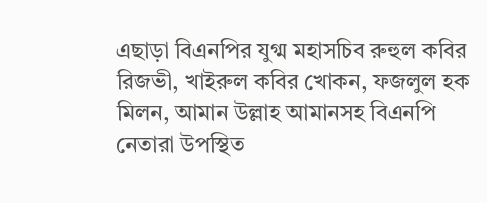এছাড়া বিএনপির যুগ্ম মহাসচিব রুহুল কবির রিজভী, খাইরুল কবির খোকন, ফজলুল হক মিলন, আমান উল্লাহ আমানসহ বিএনপি নেতারা উপস্থিত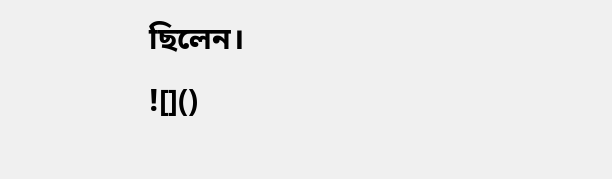ছিলেন।
![]()